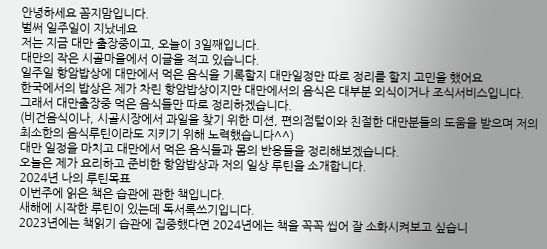안녕하세요 꼼지맘입니다.
벌써 일주일이 지났네요
저는 지금 대만 출장중이고, 오늘이 3일째입니다.
대만의 작은 시골마을에서 이글을 적고 있습니다.
일주일 항암밥상에 대만에서 먹은 음식을 기록할지 대만일정만 따로 정리를 할지 고민을 했어요
한국에서의 밥상은 제가 차린 항암밥상이지만 대만에서의 음식은 대부분 외식이거나 조식서비스입니다.
그래서 대만출장중 먹은 음식들만 따로 정리하겠습니다.
(비건음식이나, 시골시장에서 과일을 찾기 위한 미션, 편의점털이와 친절한 대만분들의 도움을 받으며 저의 최소한의 음식루틴이라도 지키기 위해 노력했습니다^^)
대만 일정을 마치고 대만에서 먹은 음식들과 몸의 반응들을 정리해보겠습니다.
오늘은 제가 요리하고 준비한 항암밥상과 저의 일상 루틴을 소개합니다.
2024년 나의 루틴목표
이번주에 읽은 책은 습관에 관한 책입니다.
새해에 시작한 루틴이 있는데 독서록쓰기입니다.
2023년에는 책읽기 습관에 집중했다면 2024년에는 책을 꼭꼭 씹어 잘 소화시켜보고 싶습니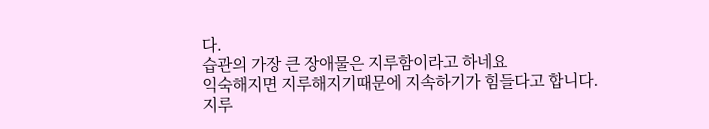다.
습관의 가장 큰 장애물은 지루함이라고 하네요
익숙해지면 지루해지기때문에 지속하기가 힘들다고 합니다.
지루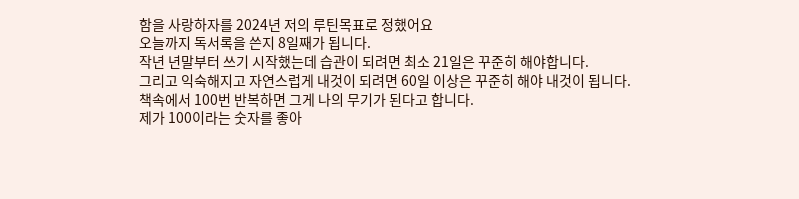함을 사랑하자를 2024년 저의 루틴목표로 정했어요
오늘까지 독서록을 쓴지 8일째가 됩니다.
작년 년말부터 쓰기 시작했는데 습관이 되려면 최소 21일은 꾸준히 해야합니다.
그리고 익숙해지고 자연스럽게 내것이 되려면 60일 이상은 꾸준히 해야 내것이 됩니다.
책속에서 100번 반복하면 그게 나의 무기가 된다고 합니다.
제가 100이라는 숫자를 좋아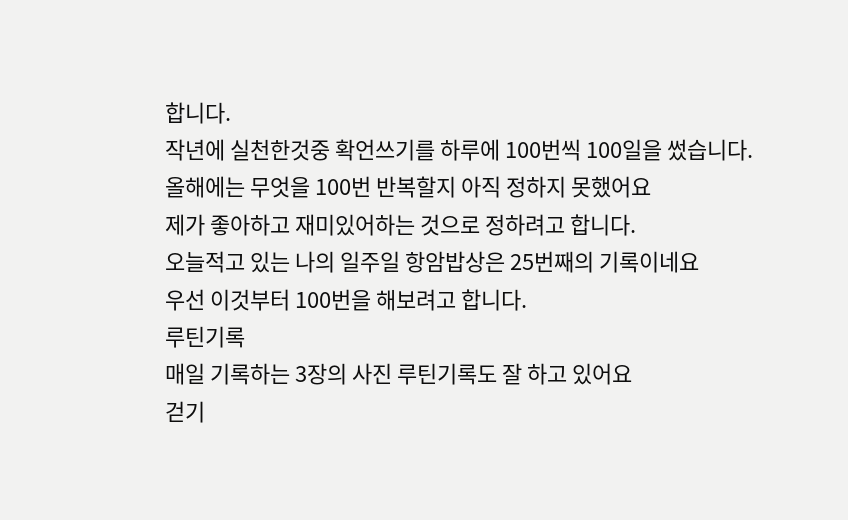합니다.
작년에 실천한것중 확언쓰기를 하루에 100번씩 100일을 썼습니다.
올해에는 무엇을 100번 반복할지 아직 정하지 못했어요
제가 좋아하고 재미있어하는 것으로 정하려고 합니다.
오늘적고 있는 나의 일주일 항암밥상은 25번째의 기록이네요
우선 이것부터 100번을 해보려고 합니다.
루틴기록
매일 기록하는 3장의 사진 루틴기록도 잘 하고 있어요
걷기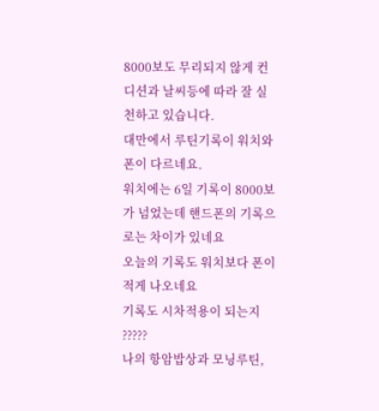8000보도 무리되지 않게 컨디션과 날씨등에 따라 잘 실천하고 있습니다.
대만에서 루틴기록이 워치와 폰이 다르네요.
워치에는 6일 기록이 8000보가 넘었는데 핸드폰의 기록으로는 차이가 있네요
오늘의 기록도 워치보다 폰이 적게 나오네요
기록도 시차적용이 되는지 ?????
나의 항암밥상과 모닝루틴,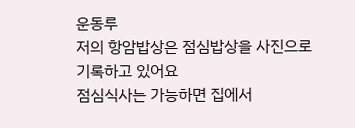운동루
저의 항암밥상은 점심밥상을 사진으로 기록하고 있어요
점심식사는 가능하면 집에서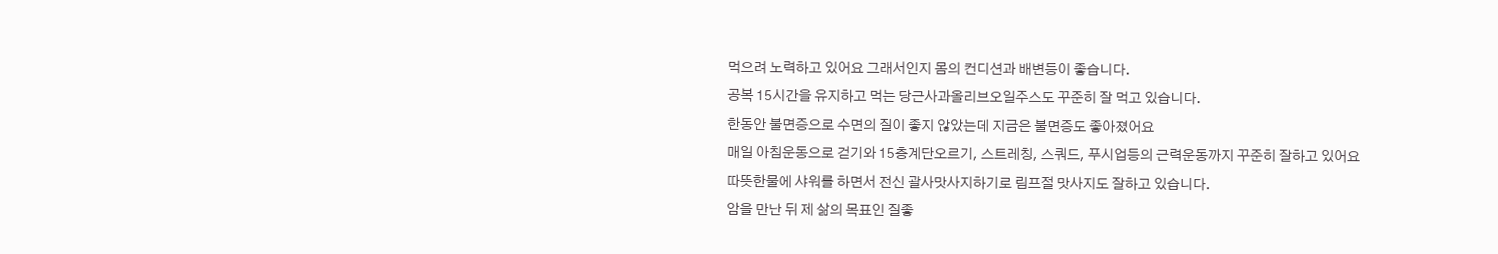먹으려 노력하고 있어요 그래서인지 몸의 컨디션과 배변등이 좋습니다.
공복 15시간을 유지하고 먹는 당근사과올리브오일주스도 꾸준히 잘 먹고 있습니다.
한동안 불면증으로 수면의 질이 좋지 않았는데 지금은 불면증도 좋아졌어요
매일 아침운동으로 걷기와 15층계단오르기, 스트레칭, 스쿼드, 푸시업등의 근력운동까지 꾸준히 잘하고 있어요
따뜻한물에 샤워를 하면서 전신 괄사맛사지하기로 림프절 맛사지도 잘하고 있습니다.
암을 만난 뒤 제 삶의 목표인 질좋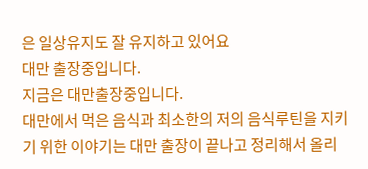은 일상유지도 잘 유지하고 있어요
대만 출장중입니다.
지금은 대만출장중입니다.
대만에서 먹은 음식과 최소한의 저의 음식루틴을 지키기 위한 이야기는 대만 출장이 끝나고 정리해서 올리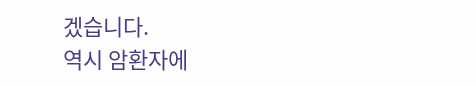겠습니다.
역시 암환자에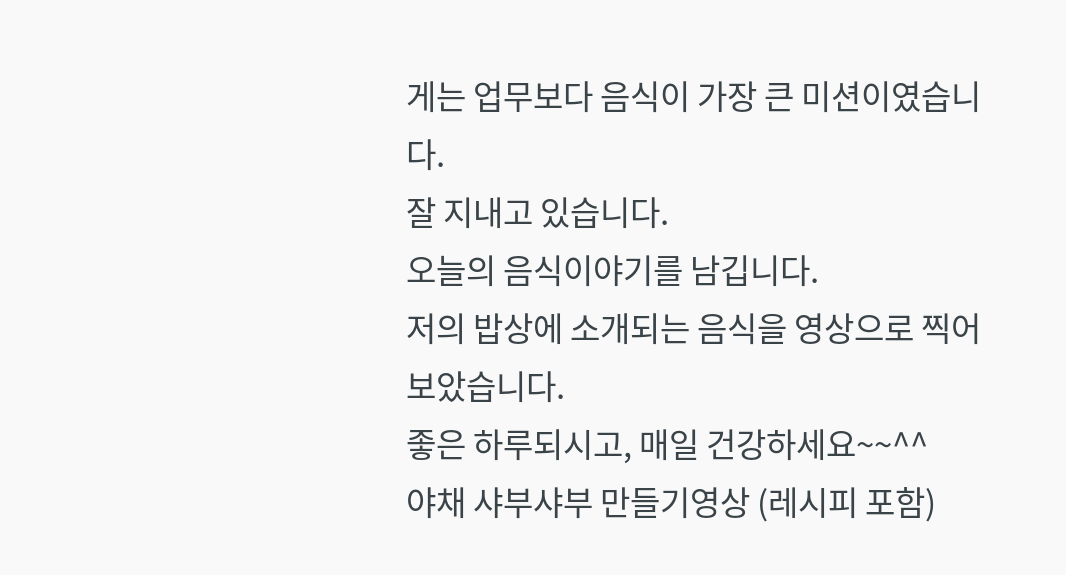게는 업무보다 음식이 가장 큰 미션이였습니다.
잘 지내고 있습니다.
오늘의 음식이야기를 남깁니다.
저의 밥상에 소개되는 음식을 영상으로 찍어보았습니다.
좋은 하루되시고, 매일 건강하세요~~^^
야채 샤부샤부 만들기영상 (레시피 포함)